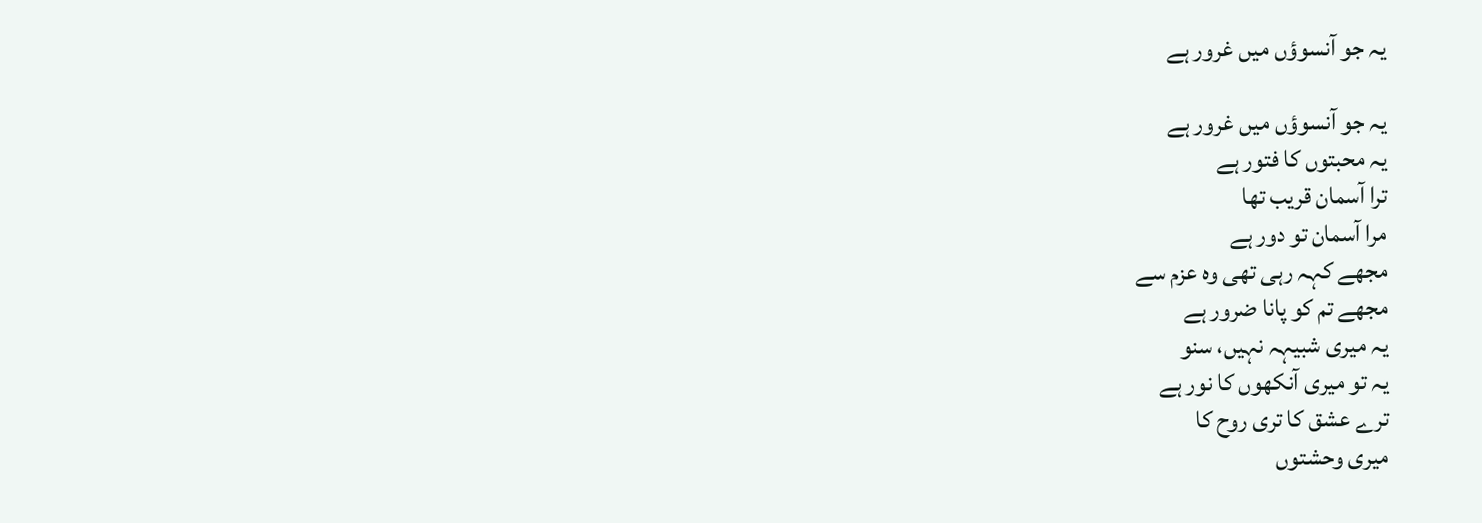یہ جو آنسوؤں میں غرور ہے

یہ جو آنسوؤں میں غرور ہے
یہ محبتوں کا فتور ہے
ترا آسمان قریب تھا
مرا آسمان تو دور ہے
مجھے کہہ رہی تھی وہ عزم سے
مجھے تم کو پانا ضرور ہے
یہ میری شبیہہ نہیں، سنو
یہ تو میری آنکھوں کا نور ہے
ترے عشق کا تری روح کا
میری وحشتوں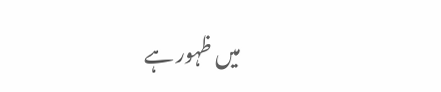میں ظہور ہے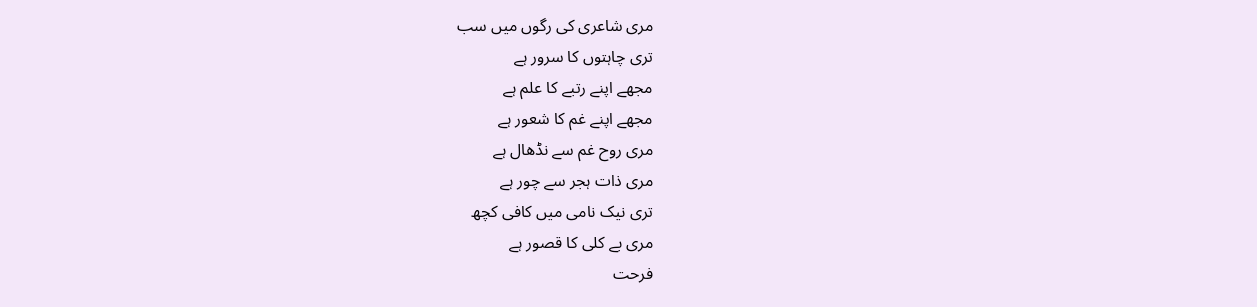مری شاعری کی رگوں میں سب
تری چاہتوں کا سرور ہے
مجھے اپنے رتبے کا علم ہے
مجھے اپنے غم کا شعور ہے
مری روح غم سے نڈھال ہے
مری ذات ہجر سے چور ہے
تری نیک نامی میں کافی کچھ
مری بے کلی کا قصور ہے
فرحت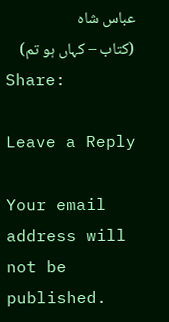عباس شاہ
(کتاب – کہاں ہو تم)
Share:

Leave a Reply

Your email address will not be published.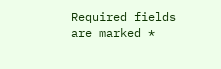Required fields are marked *